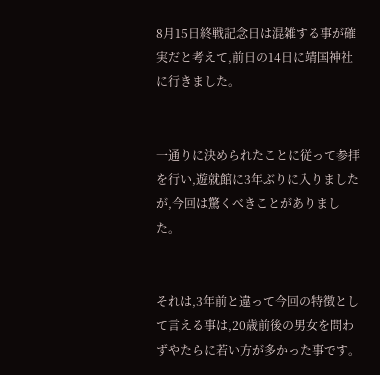8月15日終戦記念日は混雑する事が確実だと考えて,前日の14日に靖国神社に行きました。


一通りに決められたことに従って参拝を行い,遊就館に3年ぶりに入りましたが,今回は驚くべきことがありました。


それは,3年前と違って今回の特徴として言える事は,20歳前後の男女を問わずやたらに若い方が多かった事です。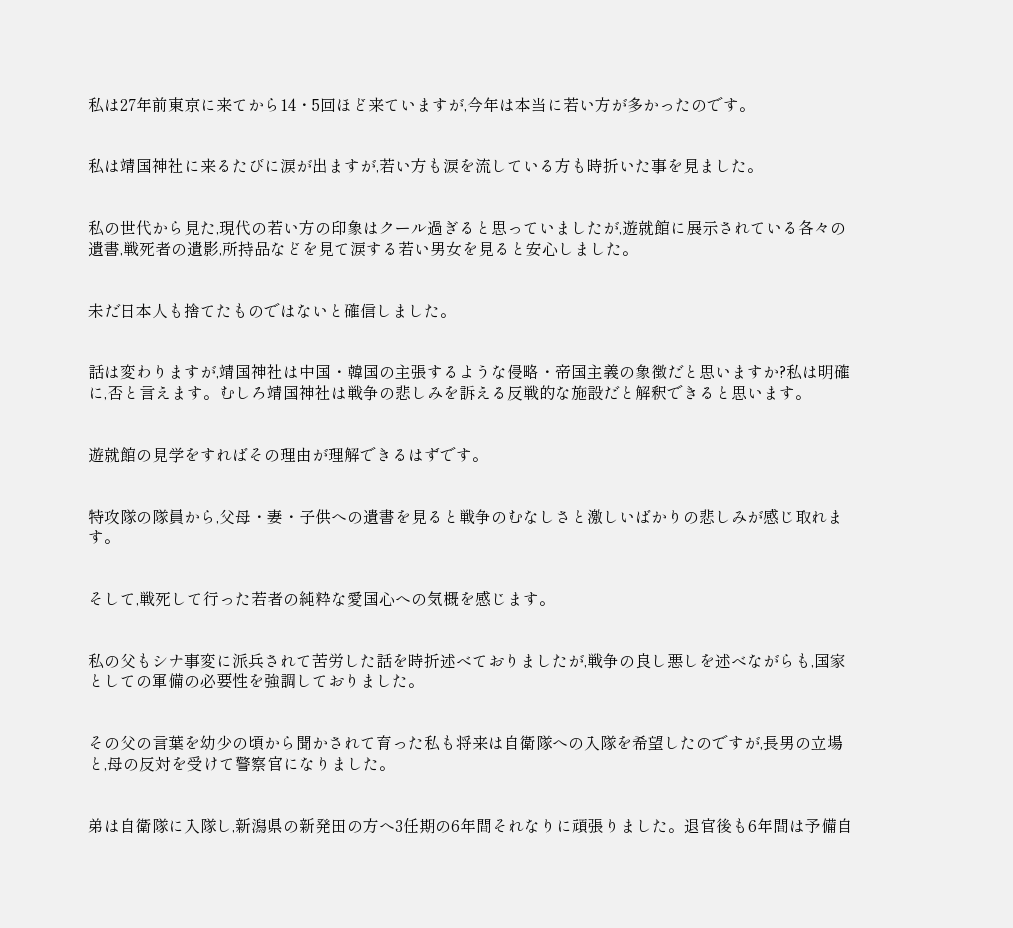私は27年前東京に来てから14・5回ほど来ていますが,今年は本当に若い方が多かったのです。


私は靖国神社に来るたびに涙が出ますが,若い方も涙を流している方も時折いた事を見ました。


私の世代から見た,現代の若い方の印象はクール過ぎると思っていましたが,遊就館に展示されている各々の遺書,戦死者の遺影,所持品などを見て涙する若い男女を見ると安心しました。


未だ日本人も捨てたものではないと確信しました。


話は変わりますが,靖国神社は中国・韓国の主張するような侵略・帝国主義の象徴だと思いますか?私は明確に,否と言えます。むしろ靖国神社は戦争の悲しみを訴える反戦的な施設だと解釈できると思います。


遊就館の見学をすればその理由が理解できるはずです。


特攻隊の隊員から,父母・妻・子供への遺書を見ると戦争のむなしさと激しいばかりの悲しみが感じ取れます。


そして,戦死して行った若者の純粋な愛国心への気概を感じます。


私の父もシナ事変に派兵されて苦労した話を時折述べておりましたが,戦争の良し悪しを述べながらも,国家としての軍備の必要性を強調しておりました。


その父の言葉を幼少の頃から聞かされて育った私も将来は自衛隊への入隊を希望したのですが,長男の立場と,母の反対を受けて警察官になりました。


弟は自衛隊に入隊し,新潟県の新発田の方へ3任期の6年間それなりに頑張りました。退官後も6年間は予備自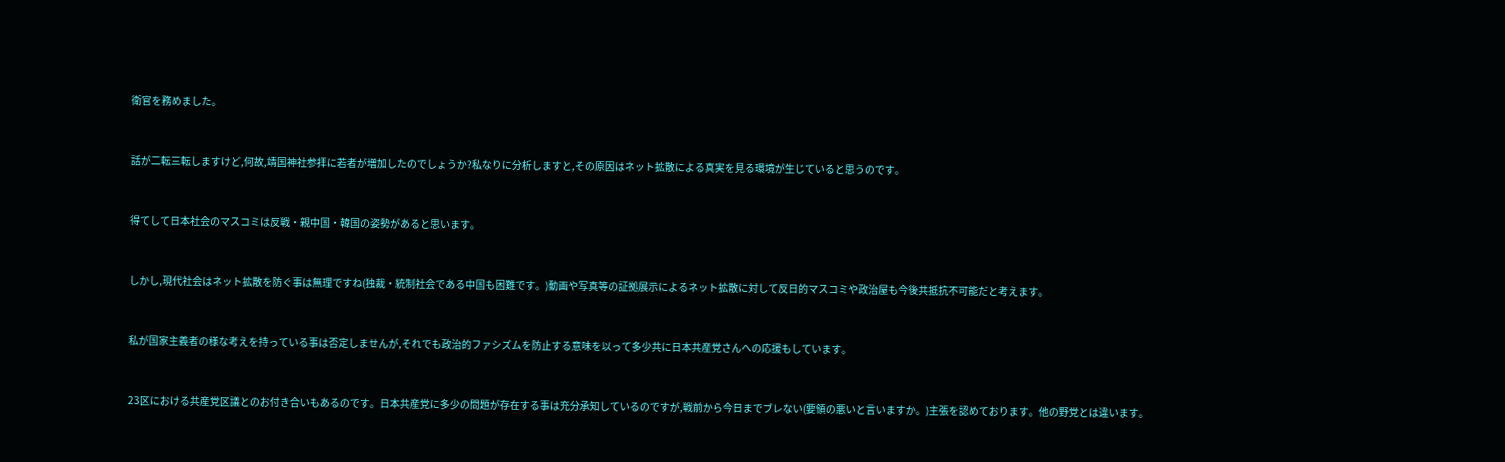衛官を務めました。


話が二転三転しますけど,何故,靖国神社参拝に若者が増加したのでしょうか?私なりに分析しますと,その原因はネット拡散による真実を見る環境が生じていると思うのです。


得てして日本社会のマスコミは反戦・親中国・韓国の姿勢があると思います。


しかし,現代社会はネット拡散を防ぐ事は無理ですね(独裁・統制社会である中国も困難です。)動画や写真等の証拠展示によるネット拡散に対して反日的マスコミや政治屋も今後共抵抗不可能だと考えます。


私が国家主義者の様な考えを持っている事は否定しませんが,それでも政治的ファシズムを防止する意味を以って多少共に日本共産党さんへの応援もしています。


23区における共産党区議とのお付き合いもあるのです。日本共産党に多少の問題が存在する事は充分承知しているのですが,戦前から今日までブレない(要領の悪いと言いますか。)主張を認めております。他の野党とは違います。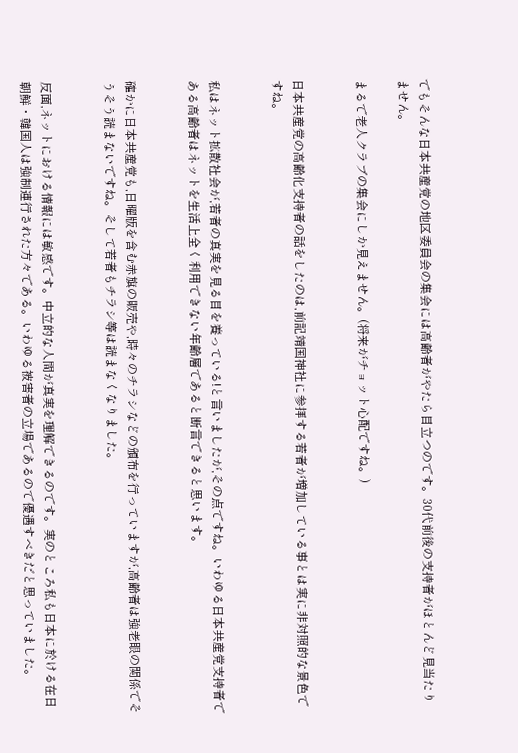でもそんな日本共産党の地区委員会の集会には高齢者がやたら目立つのです。30代前後の支持者がほとんど見当たりません。

まるで老人クラブの集会にしか見えません。(将来がチョット心配ですね。)


日本共産党の高齢化支持者の話をしたのは,前記靖国神社に参拝する若者が増加している事とは実に非対照的な景色ですね。


私はネット拡散社会が,若者の真実を見る目を養っている!と言いましたが,その点ですね。いわゆる日本共産党支持者である高齢者はネットを生活上全く利用できない年齢層であると断言できると思います。


確かに日本共産党も,日曜版を含む赤旗の販売や,時々のチラシなどの頒布を行っていますが,高齢者は強老眼の関係でそうそう読まないですね。そして若者もチラシ等は読まなくなりました。


反面,ネットにおける情報には敏感です。中立的な人間が真実を理解できるのです。実のところ私も日本に於ける在日朝鮮・韓国人は強制連行された方々である。いわゆる被害者の立場であるので優遇すべきだと思っていました。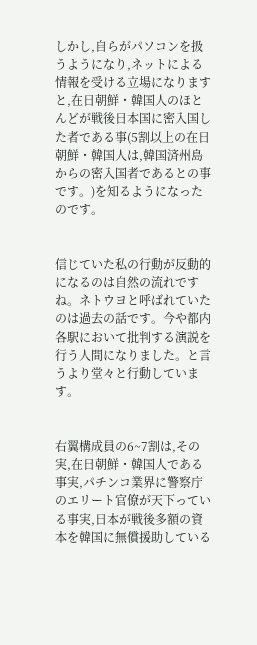しかし,自らがパソコンを扱うようになり,ネットによる情報を受ける立場になりますと,在日朝鮮・韓国人のほとんどが戦後日本国に密入国した者である事(5割以上の在日朝鮮・韓国人は,韓国済州島からの密入国者であるとの事です。)を知るようになったのです。


信じていた私の行動が反動的になるのは自然の流れですね。ネトウヨと呼ばれていたのは過去の話です。今や都内各駅において批判する演説を行う人間になりました。と言うより堂々と行動しています。


右翼構成員の6~7割は,その実,在日朝鮮・韓国人である事実,パチンコ業界に警察庁のエリート官僚が天下っている事実,日本が戦後多額の資本を韓国に無償援助している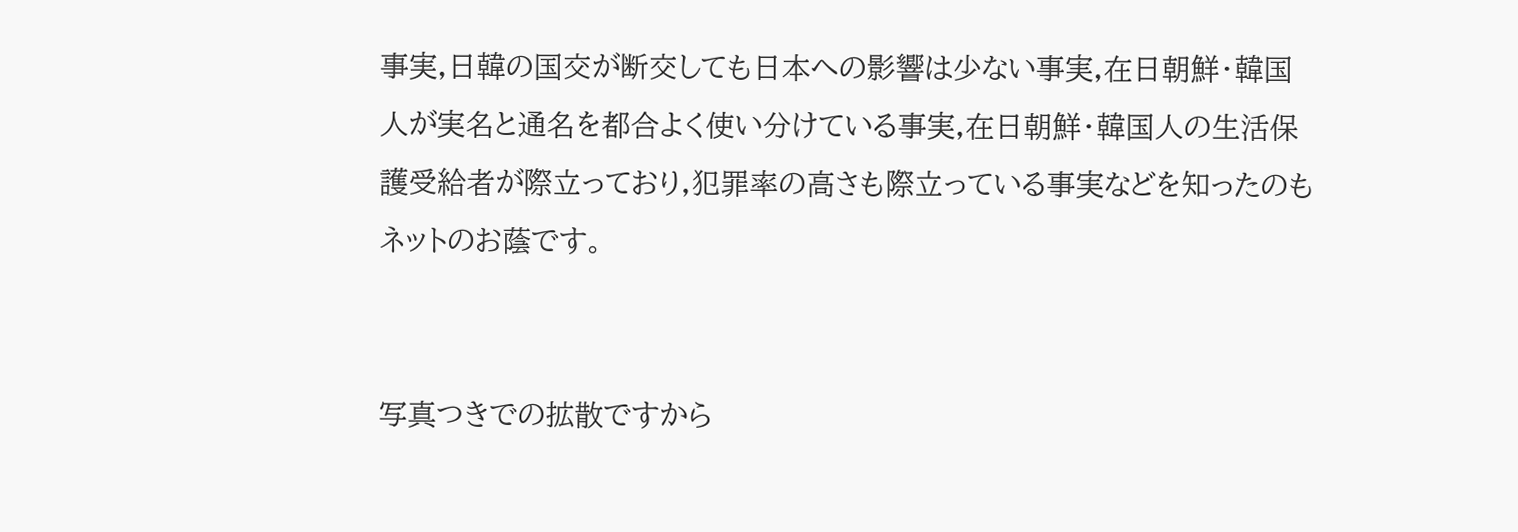事実,日韓の国交が断交しても日本への影響は少ない事実,在日朝鮮・韓国人が実名と通名を都合よく使い分けている事実,在日朝鮮・韓国人の生活保護受給者が際立っており,犯罪率の高さも際立っている事実などを知ったのもネットのお蔭です。


写真つきでの拡散ですから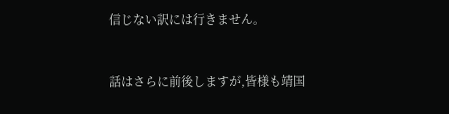信じない訳には行きません。


話はさらに前後しますが,皆様も靖国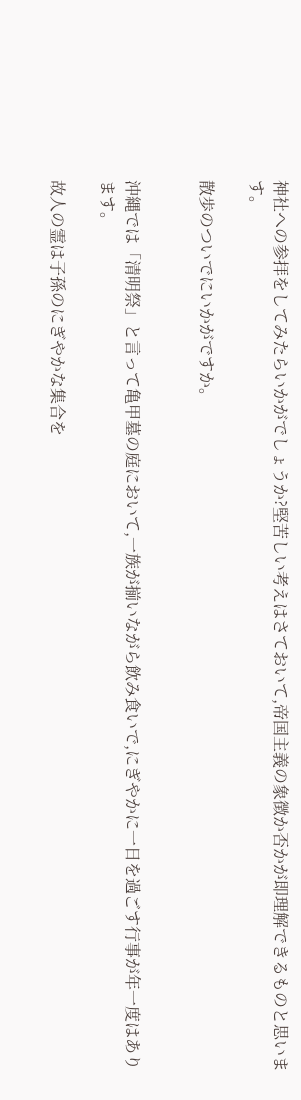神社への参拝をしてみたらいかがでしょうか?堅苦しい考えはさておいて,帝国主義の象徴か否かが即理解できるものと思います。

散歩のついでにいかがですか。


沖縄では「清明祭」と言って亀甲墓の庭において,一族が揃いながら飲み食いで,にぎやかに一日を過ごす行事が年一度はあります。

故人の霊は子孫のにぎやかな集合を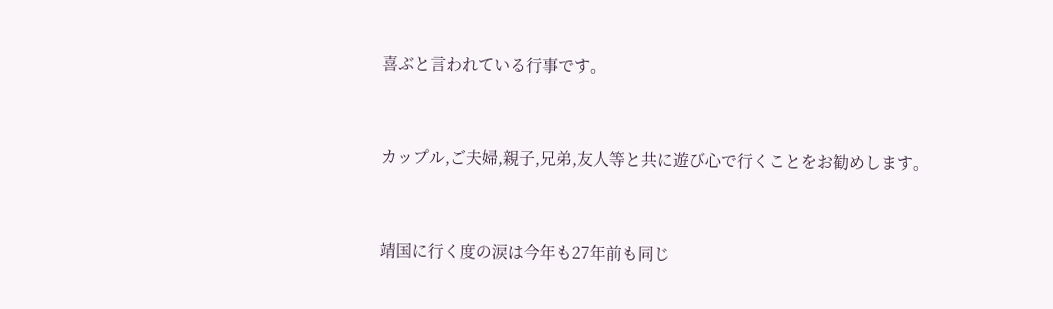喜ぶと言われている行事です。


カップル,ご夫婦,親子,兄弟,友人等と共に遊び心で行くことをお勧めします。


靖国に行く度の涙は今年も27年前も同じ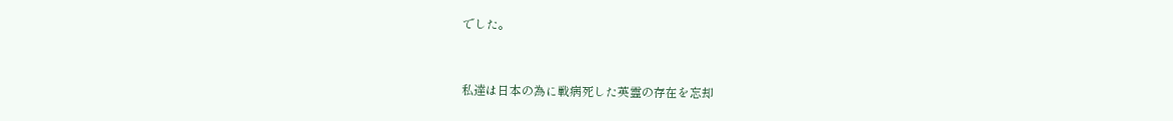でした。


私達は日本の為に戦病死した英霊の存在を忘却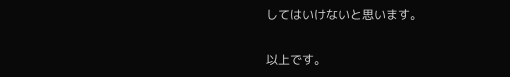してはいけないと思います。


以上です。